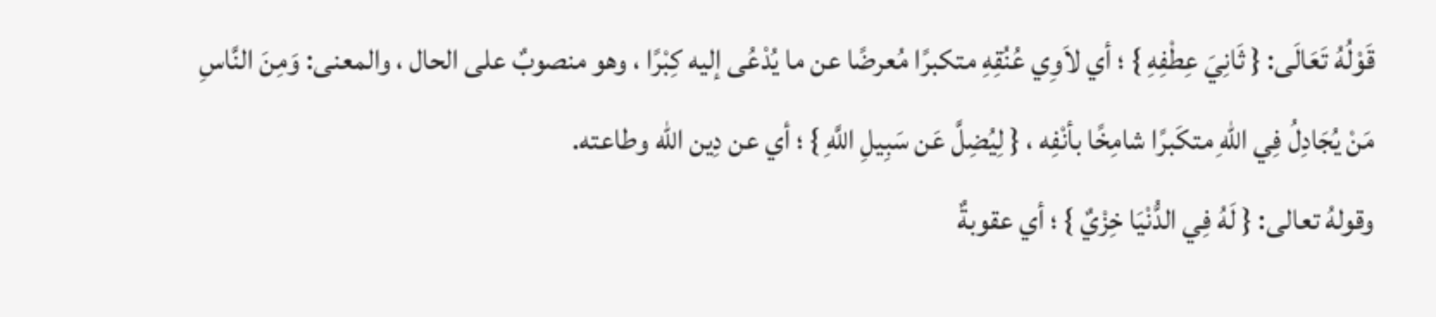قَوْلُهُ تَعَالَى: { ثَانِيَ عِطْفِهِ } ؛ أي لاَوِي عُنُقِهِ متكبرًا مُعرضًا عن ما يُدْعُى إليه كِبْرًا ، وهو منصوبٌ على الحال ، والمعنى: وَمِنَ النَّاسِ مَنْ يُجَادِلُ فِي اللهِ متكَبرًا شامِخًا بأنْفِه ، { لِيُضِلَّ عَن سَبِيلِ اللَّهِ } ؛ أي عن دِين الله وطاعته.
وقولهُ تعالى: { لَهُ فِي الدُّنْيَا خِزْيٌ } ؛ أي عقوبةٌ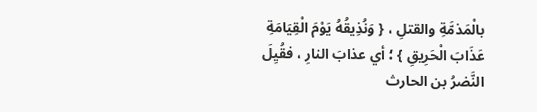بالْمَذمَّةِ والقتلِ ، { وَنُذِيقُهُ يَوْمَ الْقِيَامَةِ عَذَابَ الْحَرِيقِ } ؛ أي عذابَ النارِ ، فقُيِلَ النَّضرُ بن الحارث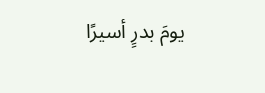يومَ بدرٍ أسيرًا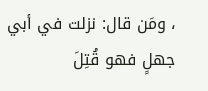، ومَن قال: نزلت في أبي جهلٍ فهو قُتِلَ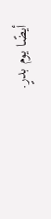أيضًا يوم بدرٍ.